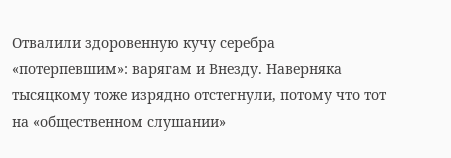Отвалили здоровенную кучу серебра «потерпевшим»: варягам и Внезду. Наверняка тысяцкому тоже изрядно отстегнули, потому что тот на «общественном слушании»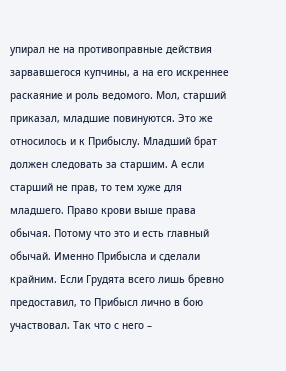упирал не на противоправные действия зарвавшегося купчины, а на его искреннее раскаяние и роль ведомого. Мол, старший приказал, младшие повинуются. Это же относилось и к Прибыслу. Младший брат должен следовать за старшим. А если старший не прав, то тем хуже для младшего. Право крови выше права обычая. Потому что это и есть главный обычай. Именно Прибысла и сделали крайним. Если Грудята всего лишь бревно предоставил, то Прибысл лично в бою участвовал. Так что с него –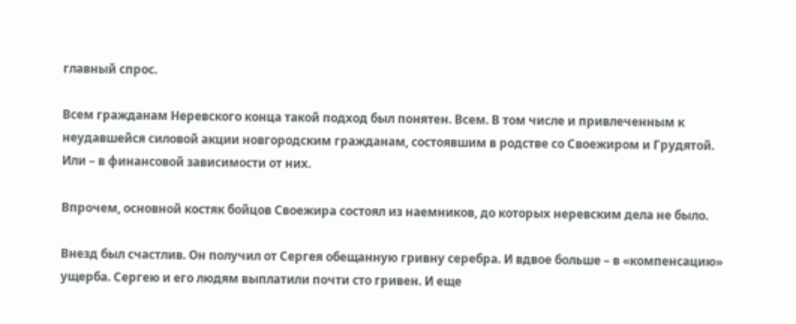главный спрос.

Всем гражданам Неревского конца такой подход был понятен. Всем. В том числе и привлеченным к неудавшейся силовой акции новгородским гражданам, состоявшим в родстве со Своежиром и Грудятой. Или – в финансовой зависимости от них.

Впрочем, основной костяк бойцов Своежира состоял из наемников, до которых неревским дела не было.

Внезд был счастлив. Он получил от Сергея обещанную гривну серебра. И вдвое больше – в «компенсацию» ущерба. Сергею и его людям выплатили почти сто гривен. И еще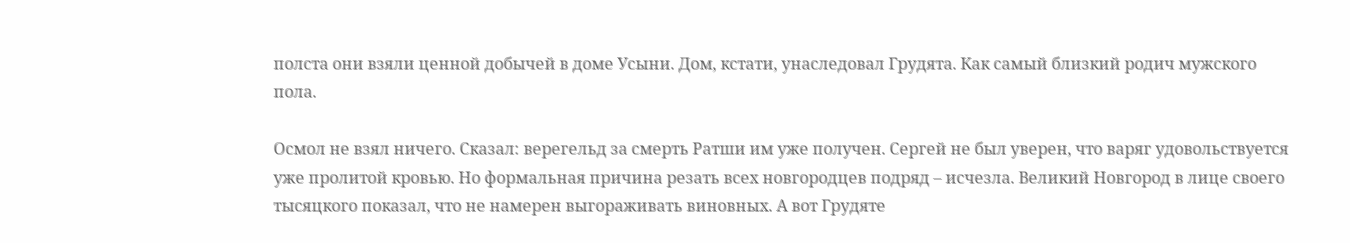полста они взяли ценной добычей в доме Усыни. Дом, кстати, унаследовал Грудята. Как самый близкий родич мужского пола.

Осмол не взял ничего. Сказал: верегельд за смерть Ратши им уже получен. Сергей не был уверен, что варяг удовольствуется уже пролитой кровью. Но формальная причина резать всех новгородцев подряд – исчезла. Великий Новгород в лице своего тысяцкого показал, что не намерен выгораживать виновных. А вот Грудяте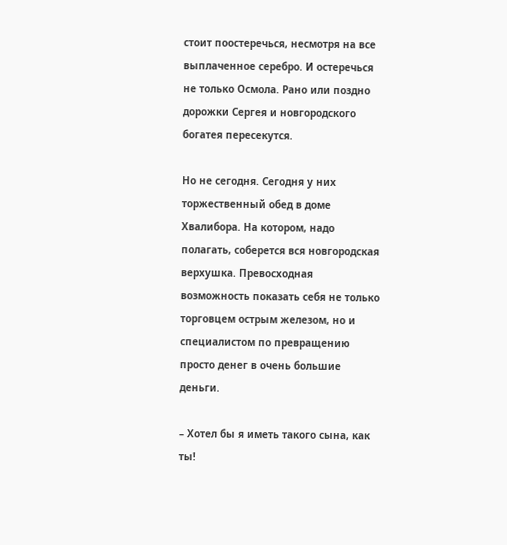стоит поостеречься, несмотря на все выплаченное серебро. И остеречься не только Осмола. Рано или поздно дорожки Сергея и новгородского богатея пересекутся.

Но не сегодня. Сегодня у них торжественный обед в доме Хвалибора. На котором, надо полагать, соберется вся новгородская верхушка. Превосходная возможность показать себя не только торговцем острым железом, но и специалистом по превращению просто денег в очень большие деньги.

– Хотел бы я иметь такого сына, как ты!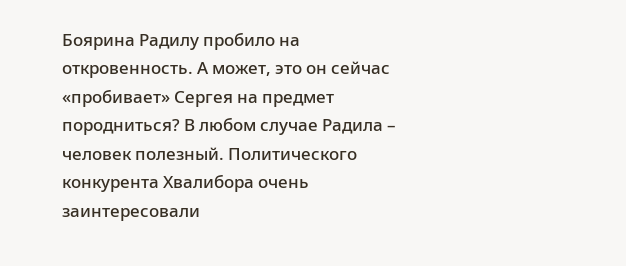Боярина Радилу пробило на откровенность. А может, это он сейчас «пробивает» Сергея на предмет породниться? В любом случае Радила – человек полезный. Политического конкурента Хвалибора очень заинтересовали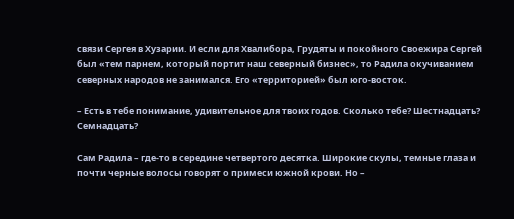связи Сергея в Хузарии. И если для Хвалибора, Грудяты и покойного Своежира Сергей был «тем парнем, который портит наш северный бизнес», то Радила окучиванием северных народов не занимался. Его «территорией» был юго-восток.

– Есть в тебе понимание, удивительное для твоих годов. Сколько тебе? Шестнадцать? Семнадцать?

Сам Радила – где-то в середине четвертого десятка. Широкие скулы, темные глаза и почти черные волосы говорят о примеси южной крови. Но –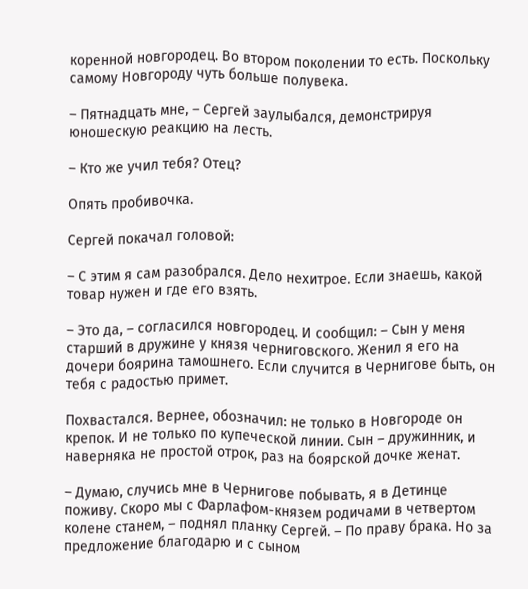коренной новгородец. Во втором поколении то есть. Поскольку самому Новгороду чуть больше полувека.

– Пятнадцать мне, – Сергей заулыбался, демонстрируя юношескую реакцию на лесть.

– Кто же учил тебя? Отец?

Опять пробивочка.

Сергей покачал головой:

– С этим я сам разобрался. Дело нехитрое. Если знаешь, какой товар нужен и где его взять.

– Это да, – согласился новгородец. И сообщил: – Сын у меня старший в дружине у князя черниговского. Женил я его на дочери боярина тамошнего. Если случится в Чернигове быть, он тебя с радостью примет.

Похвастался. Вернее, обозначил: не только в Новгороде он крепок. И не только по купеческой линии. Сын – дружинник, и наверняка не простой отрок, раз на боярской дочке женат.

– Думаю, случись мне в Чернигове побывать, я в Детинце поживу. Скоро мы с Фарлафом-князем родичами в четвертом колене станем, – поднял планку Сергей. – По праву брака. Но за предложение благодарю и с сыном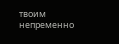твоим непременно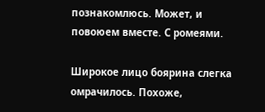познакомлюсь. Может, и повоюем вместе. С ромеями.

Широкое лицо боярина слегка омрачилось. Похоже,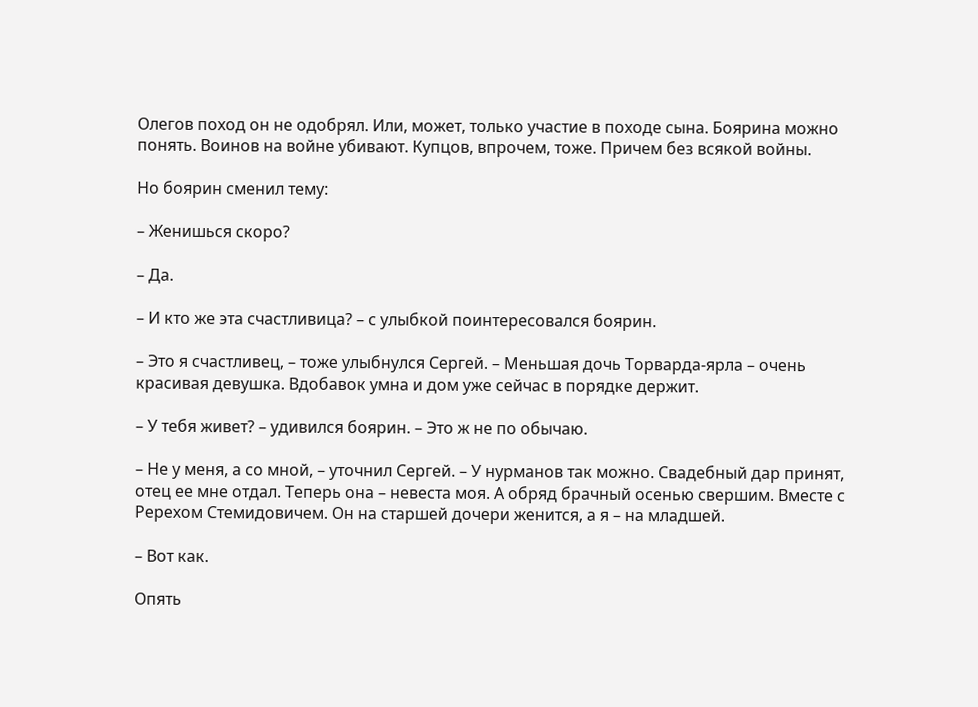Олегов поход он не одобрял. Или, может, только участие в походе сына. Боярина можно понять. Воинов на войне убивают. Купцов, впрочем, тоже. Причем без всякой войны.

Но боярин сменил тему:

– Женишься скоро?

– Да.

– И кто же эта счастливица? – с улыбкой поинтересовался боярин.

– Это я счастливец, – тоже улыбнулся Сергей. – Меньшая дочь Торварда-ярла – очень красивая девушка. Вдобавок умна и дом уже сейчас в порядке держит.

– У тебя живет? – удивился боярин. – Это ж не по обычаю.

– Не у меня, а со мной, – уточнил Сергей. – У нурманов так можно. Свадебный дар принят, отец ее мне отдал. Теперь она – невеста моя. А обряд брачный осенью свершим. Вместе с Ререхом Стемидовичем. Он на старшей дочери женится, а я – на младшей.

– Вот как.

Опять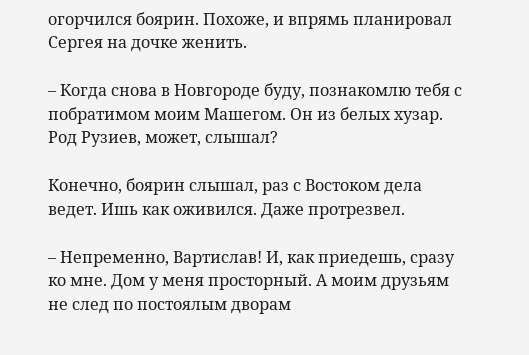огорчился боярин. Похоже, и впрямь планировал Сергея на дочке женить.

– Когда снова в Новгороде буду, познакомлю тебя с побратимом моим Машегом. Он из белых хузар. Род Рузиев, может, слышал?

Конечно, боярин слышал, раз с Востоком дела ведет. Ишь как оживился. Даже протрезвел.

– Непременно, Вартислав! И, как приедешь, сразу ко мне. Дом у меня просторный. А моим друзьям не след по постоялым дворам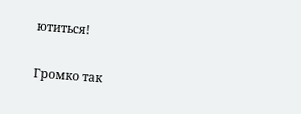ютиться!

Громко так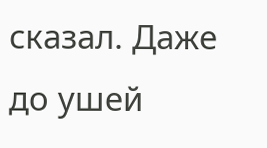сказал. Даже до ушей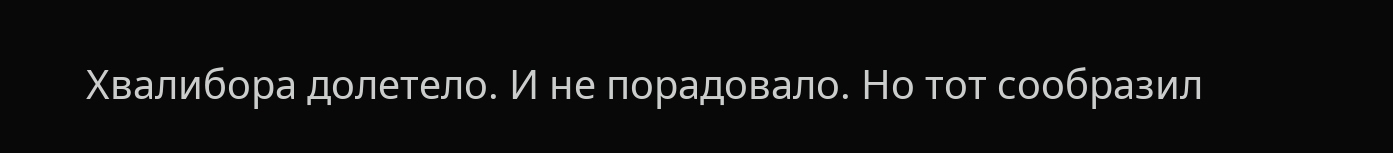Хвалибора долетело. И не порадовало. Но тот сообразил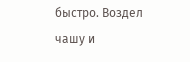быстро. Воздел чашу и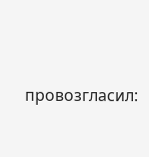провозгласил: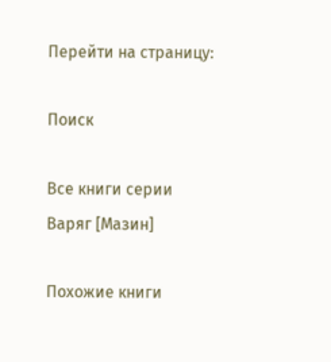Перейти на страницу:

Поиск

Все книги серии Варяг [Мазин]

Похожие книги